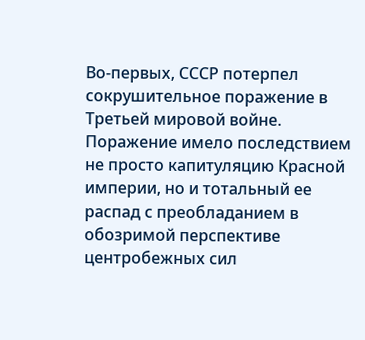Во-первых, СССР потерпел сокрушительное поражение в Третьей мировой войне. Поражение имело последствием не просто капитуляцию Красной империи, но и тотальный ее распад с преобладанием в обозримой перспективе центробежных сил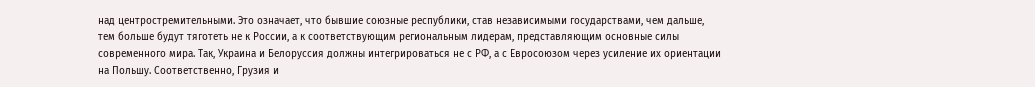над центростремительными. Это означает, что бывшие союзные республики, став независимыми государствами, чем дальше, тем больше будут тяготеть не к России, а к соответствующим региональным лидерам, представляющим основные силы современного мира. Так, Украина и Белоруссия должны интегрироваться не с РФ, а с Евросоюзом через усиление их ориентации на Польшу. Соответственно, Грузия и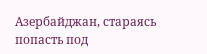Азербайджан, стараясь попасть под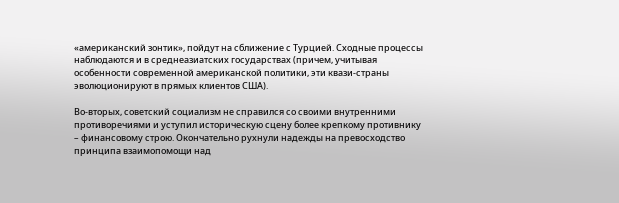«американский зонтик», пойдут на сближение с Турцией. Сходные процессы наблюдаются и в среднеазиатских государствах (причем, учитывая особенности современной американской политики, эти квази-страны эволюционируют в прямых клиентов США).

Во-вторых, советский социализм не справился со своими внутренними противоречиями и уступил историческую сцену более крепкому противнику – финансовому строю. Окончательно рухнули надежды на превосходство принципа взаимопомощи над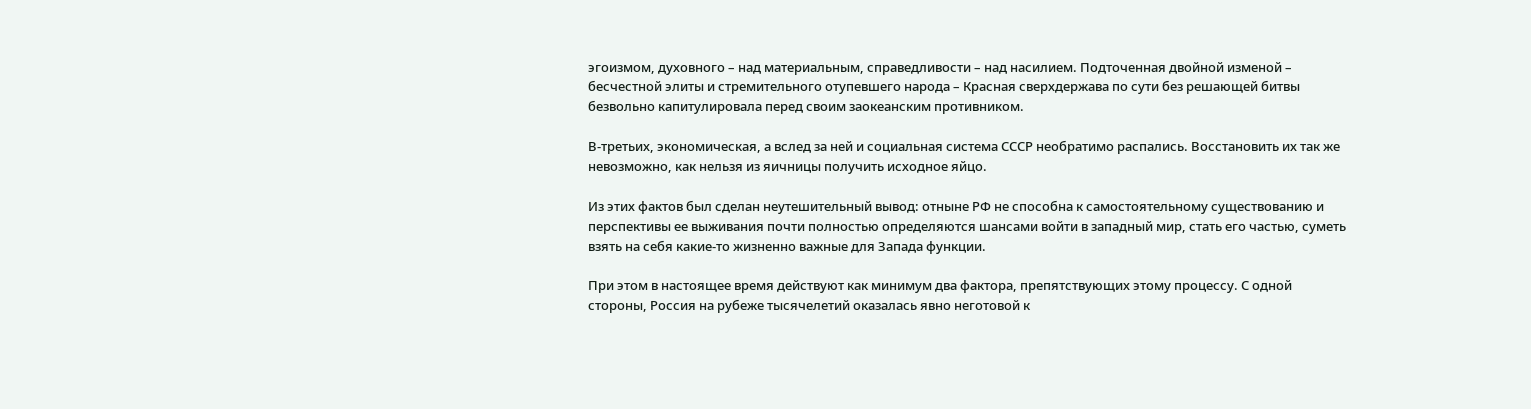эгоизмом, духовного – над материальным, справедливости – над насилием. Подточенная двойной изменой – бесчестной элиты и стремительного отупевшего народа – Красная сверхдержава по сути без решающей битвы безвольно капитулировала перед своим заокеанским противником.

В-третьих, экономическая, а вслед за ней и социальная система СССР необратимо распались. Восстановить их так же невозможно, как нельзя из яичницы получить исходное яйцо.

Из этих фактов был сделан неутешительный вывод: отныне РФ не способна к самостоятельному существованию и перспективы ее выживания почти полностью определяются шансами войти в западный мир, стать его частью, суметь взять на себя какие-то жизненно важные для Запада функции.

При этом в настоящее время действуют как минимум два фактора, препятствующих этому процессу. С одной стороны, Россия на рубеже тысячелетий оказалась явно неготовой к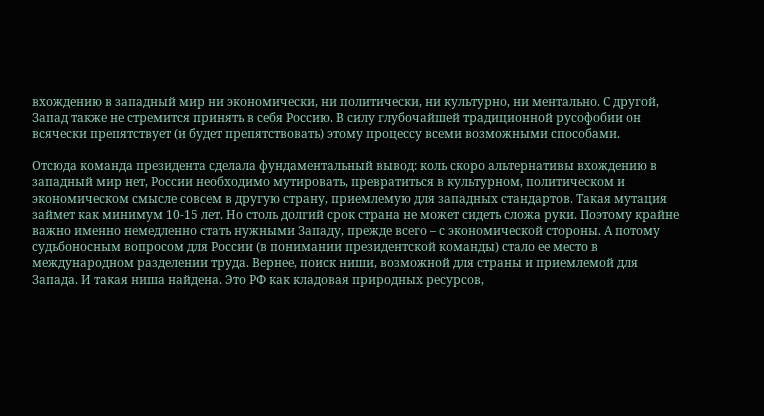вхождению в западный мир ни экономически, ни политически, ни культурно, ни ментально. С другой, Запад также не стремится принять в себя Россию. В силу глубочайшей традиционной русофобии он всячески препятствует (и будет препятствовать) этому процессу всеми возможными способами.

Отсюда команда президента сделала фундаментальный вывод: коль скоро альтернативы вхождению в западный мир нет, России необходимо мутировать, превратиться в культурном, политическом и экономическом смысле совсем в другую страну, приемлемую для западных стандартов. Такая мутация займет как минимум 10-15 лет. Но столь долгий срок страна не может сидеть сложа руки. Поэтому крайне важно именно немедленно стать нужными Западу, прежде всего – с экономической стороны. А потому судьбоносным вопросом для России (в понимании президентской команды) стало ее место в международном разделении труда. Вернее, поиск ниши, возможной для страны и приемлемой для Запада. И такая ниша найдена. Это РФ как кладовая природных ресурсов,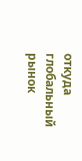откуда глобальный рынок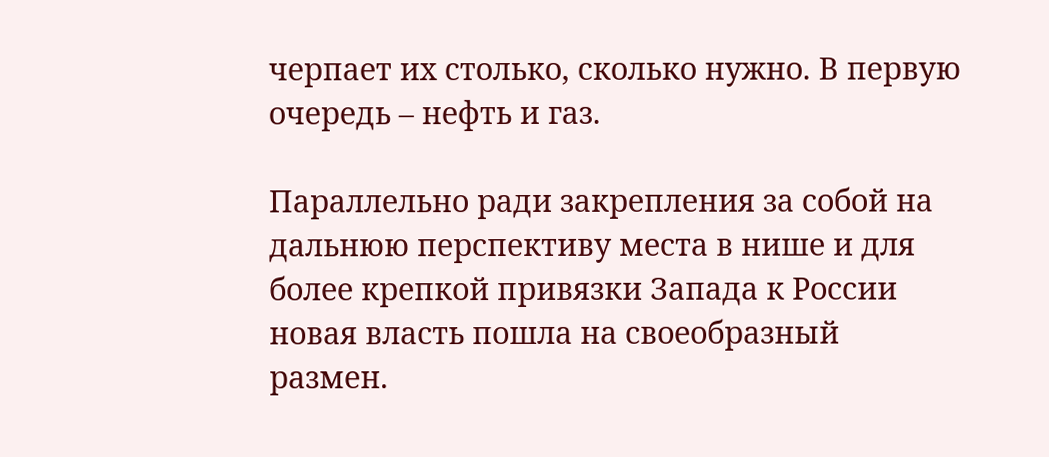черпает их столько, сколько нужно. В первую очередь – нефть и газ.

Параллельно ради закрепления за собой на дальнюю перспективу места в нише и для более крепкой привязки Запада к России новая власть пошла на своеобразный размен.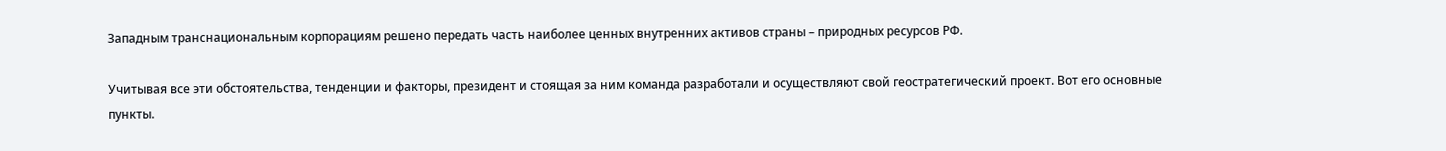Западным транснациональным корпорациям решено передать часть наиболее ценных внутренних активов страны – природных ресурсов РФ.

Учитывая все эти обстоятельства, тенденции и факторы, президент и стоящая за ним команда разработали и осуществляют свой геостратегический проект. Вот его основные пункты.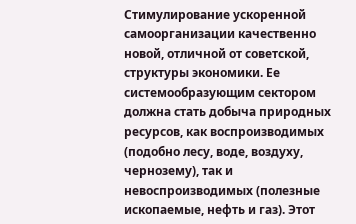Стимулирование ускоренной самоорганизации качественно новой, отличной от советской, структуры экономики. Ее системообразующим сектором должна стать добыча природных ресурсов, как воспроизводимых (подобно лесу, воде, воздуху, чернозему), так и невоспроизводимых (полезные ископаемые, нефть и газ). Этот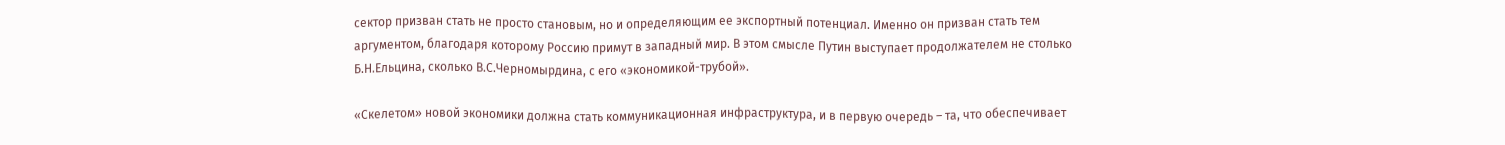сектор призван стать не просто становым, но и определяющим ее экспортный потенциал. Именно он призван стать тем аргументом, благодаря которому Россию примут в западный мир. В этом смысле Путин выступает продолжателем не столько Б.Н.Ельцина, сколько В.С.Черномырдина, с его «экономикой-трубой».

«Скелетом» новой экономики должна стать коммуникационная инфраструктура, и в первую очередь – та, что обеспечивает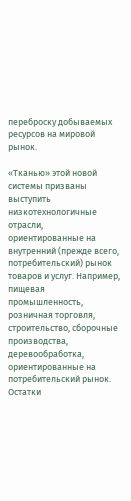переброску добываемых ресурсов на мировой рынок.

«Тканью» этой новой системы призваны выступить низкотехнологичные отрасли, ориентированные на внутренний (прежде всего, потребительский) рынок товаров и услуг. Например, пищевая промышленность, розничная торговля, строительство, сборочные производства, деревообработка, ориентированные на потребительский рынок. Остатки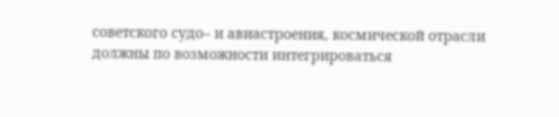советского судо– и авиастроения, космической отрасли должны по возможности интегрироваться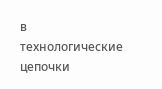в технологические цепочки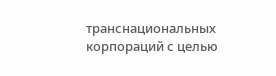транснациональных корпораций с целью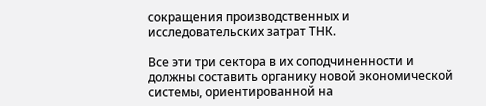сокращения производственных и исследовательских затрат ТНК.

Все эти три сектора в их соподчиненности и должны составить органику новой экономической системы, ориентированной на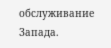обслуживание Запада.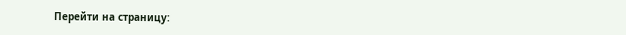Перейти на страницу: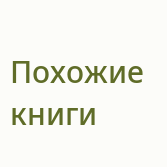Похожие книги